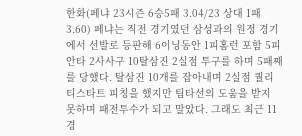한화(페냐 23시즌 6승5패 3.04/23 상대 1패 3.60) 페냐는 직전 경기였던 삼성과의 원정 경기에서 선발로 등판해 6이닝동안 1피홈런 포함 5피안타 2사사구 10탈삼진 2실점 투구를 하며 5패째를 당했다. 탈삼진 10개를 잡아내며 2실점 퀄리티스타트 피칭을 했지만 팀타선의 도움을 받지 못하며 패전투수가 되고 말았다. 그래도 최근 11경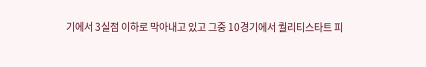기에서 3실점 이하로 막아내고 있고 그중 10경기에서 퀄리티스타트 피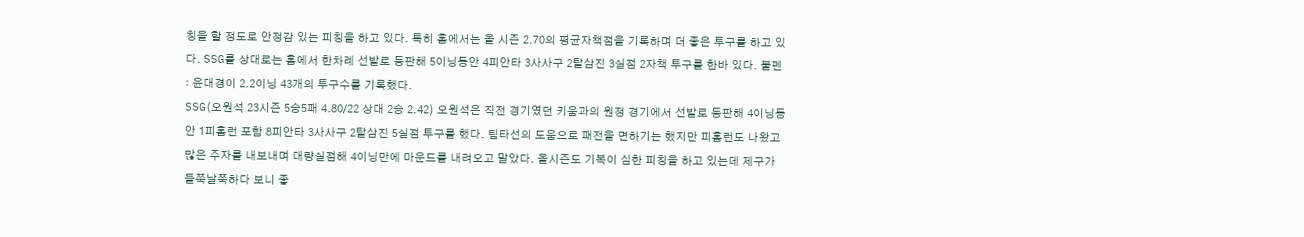칭을 할 정도로 안정감 있는 피칭을 하고 있다. 특히 홈에서는 올 시즌 2.70의 평균자책점을 기록하며 더 좋은 투구를 하고 있다. SSG를 상대로는 홈에서 한차례 선발로 등판해 5이닝동안 4피안타 3사사구 2탈삼진 3실점 2자책 투구를 한바 있다. 불펜 : 윤대경이 2.2이닝 43개의 투구수를 기록했다.
SSG(오원석 23시즌 5승5패 4.80/22 상대 2승 2.42) 오원석은 직전 경기였던 키움과의 원정 경기에서 선발로 등판해 4이닝동안 1피홈런 포함 8피안타 3사사구 2탈삼진 5실점 투구를 했다. 팀타선의 도움으로 패전을 면하기는 했지만 피홈런도 나왔고 많은 주자를 내보내며 대량실점해 4이닝만에 마운드를 내려오고 말았다. 올시즌도 기복이 심한 피칭을 하고 있는데 제구가 들쭉날쭉하다 보니 좋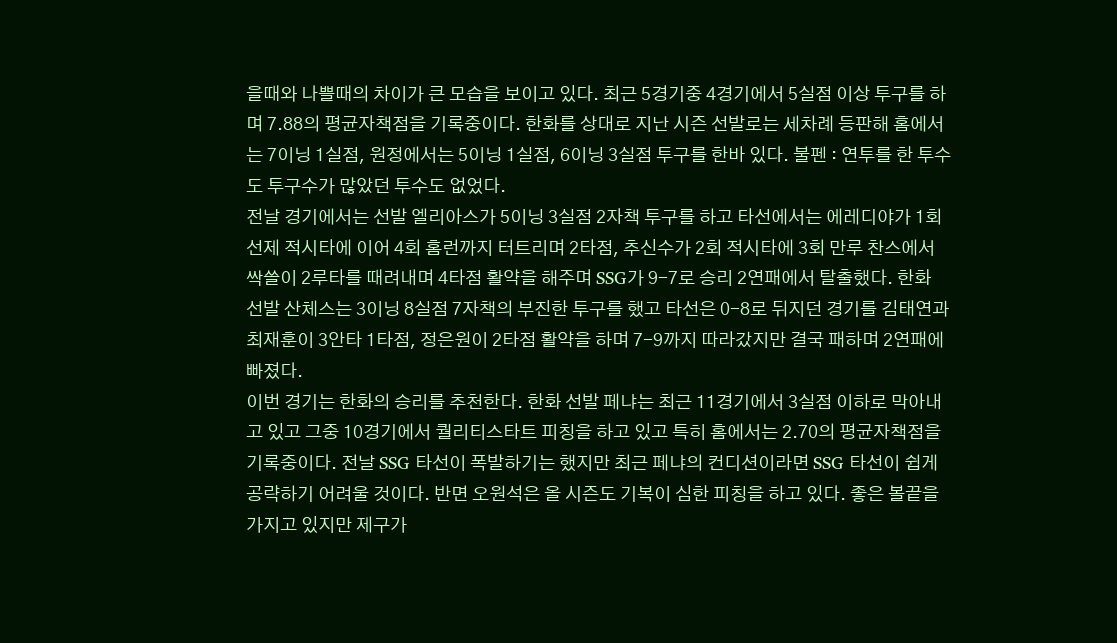을때와 나쁠때의 차이가 큰 모습을 보이고 있다. 최근 5경기중 4경기에서 5실점 이상 투구를 하며 7.88의 평균자책점을 기록중이다. 한화를 상대로 지난 시즌 선발로는 세차례 등판해 홈에서는 7이닝 1실점, 원정에서는 5이닝 1실점, 6이닝 3실점 투구를 한바 있다. 불펜 : 연투를 한 투수도 투구수가 많았던 투수도 없었다.
전날 경기에서는 선발 엘리아스가 5이닝 3실점 2자책 투구를 하고 타선에서는 에레디야가 1회 선제 적시타에 이어 4회 홈런까지 터트리며 2타점, 추신수가 2회 적시타에 3회 만루 찬스에서 싹쓸이 2루타를 때려내며 4타점 활약을 해주며 SSG가 9-7로 승리 2연패에서 탈출했다. 한화 선발 산체스는 3이닝 8실점 7자책의 부진한 투구를 했고 타선은 0-8로 뒤지던 경기를 김태연과 최재훈이 3안타 1타점, 정은원이 2타점 활약을 하며 7-9까지 따라갔지만 결국 패하며 2연패에 빠졌다.
이번 경기는 한화의 승리를 추천한다. 한화 선발 페냐는 최근 11경기에서 3실점 이하로 막아내고 있고 그중 10경기에서 퀄리티스타트 피칭을 하고 있고 특히 홈에서는 2.70의 평균자책점을 기록중이다. 전날 SSG 타선이 폭발하기는 했지만 최근 페냐의 컨디션이라면 SSG 타선이 쉽게 공략하기 어려울 것이다. 반면 오원석은 올 시즌도 기복이 심한 피칭을 하고 있다. 좋은 볼끝을 가지고 있지만 제구가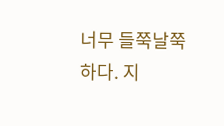너무 들쭉날쭉하다. 지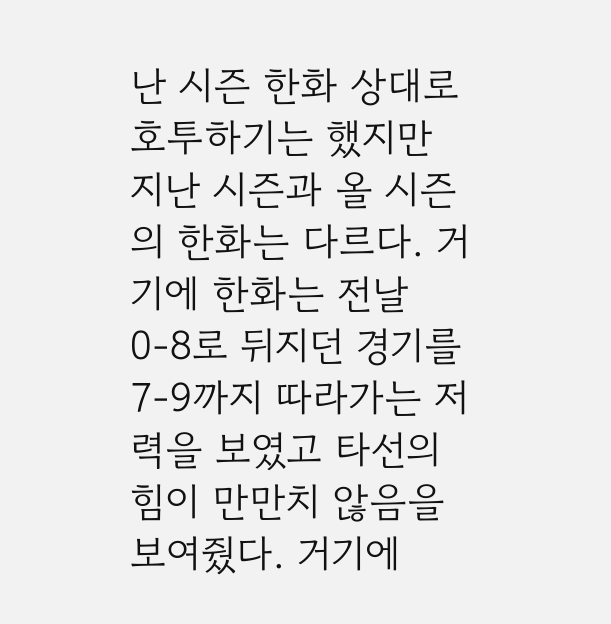난 시즌 한화 상대로 호투하기는 했지만 지난 시즌과 올 시즌의 한화는 다르다. 거기에 한화는 전날 0-8로 뒤지던 경기를 7-9까지 따라가는 저력을 보였고 타선의 힘이 만만치 않음을 보여줬다. 거기에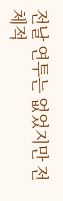전날 연투는 없었지만 전체적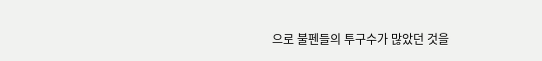으로 불펜들의 투구수가 많았던 것을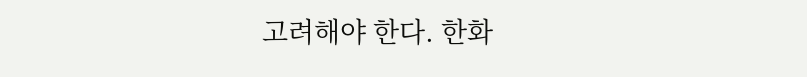고려해야 한다. 한화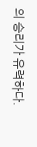의 승리가 유력하다.